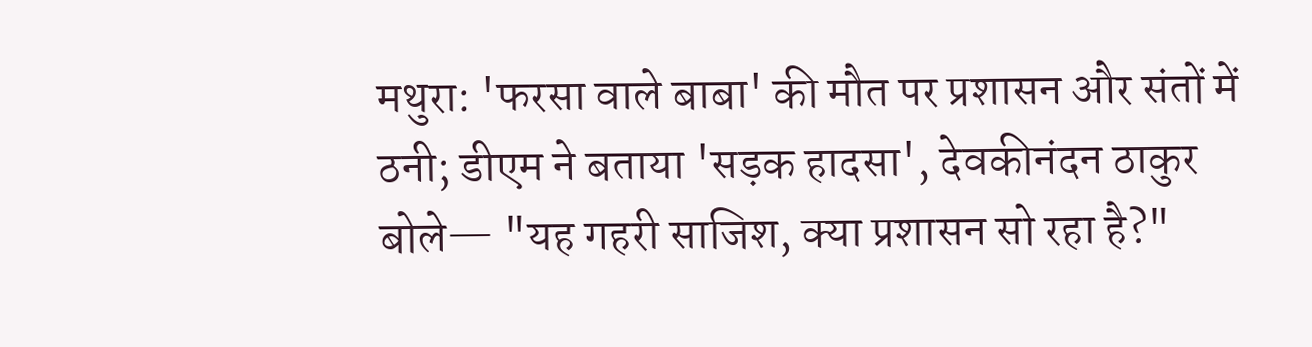मथुरा: 'फरसा वाले बाबा' की मौत पर प्रशासन और संतों में ठनी; डीएम ने बताया 'सड़क हादसा', देवकीनंदन ठाकुर बोले— "यह गहरी साजिश, क्या प्रशासन सो रहा है?"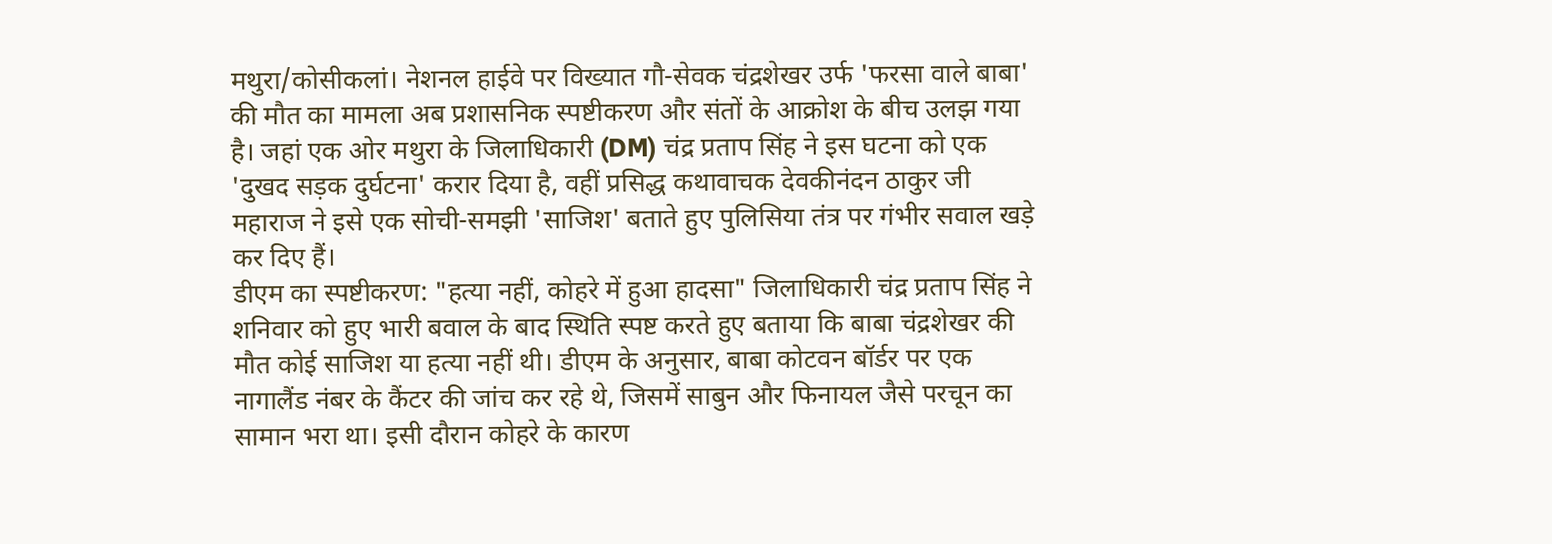मथुरा/कोसीकलां। नेशनल हाईवे पर विख्यात गौ-सेवक चंद्रशेखर उर्फ 'फरसा वाले बाबा' की मौत का मामला अब प्रशासनिक स्पष्टीकरण और संतों के आक्रोश के बीच उलझ गया है। जहां एक ओर मथुरा के जिलाधिकारी (DM) चंद्र प्रताप सिंह ने इस घटना को एक 'दुखद सड़क दुर्घटना' करार दिया है, वहीं प्रसिद्ध कथावाचक देवकीनंदन ठाकुर जी महाराज ने इसे एक सोची-समझी 'साजिश' बताते हुए पुलिसिया तंत्र पर गंभीर सवाल खड़े कर दिए हैं।
डीएम का स्पष्टीकरण: "हत्या नहीं, कोहरे में हुआ हादसा" जिलाधिकारी चंद्र प्रताप सिंह ने शनिवार को हुए भारी बवाल के बाद स्थिति स्पष्ट करते हुए बताया कि बाबा चंद्रशेखर की मौत कोई साजिश या हत्या नहीं थी। डीएम के अनुसार, बाबा कोटवन बॉर्डर पर एक नागालैंड नंबर के कैंटर की जांच कर रहे थे, जिसमें साबुन और फिनायल जैसे परचून का सामान भरा था। इसी दौरान कोहरे के कारण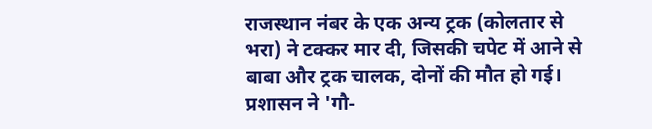राजस्थान नंबर के एक अन्य ट्रक (कोलतार से भरा) ने टक्कर मार दी, जिसकी चपेट में आने से बाबा और ट्रक चालक, दोनों की मौत हो गई। प्रशासन ने 'गौ-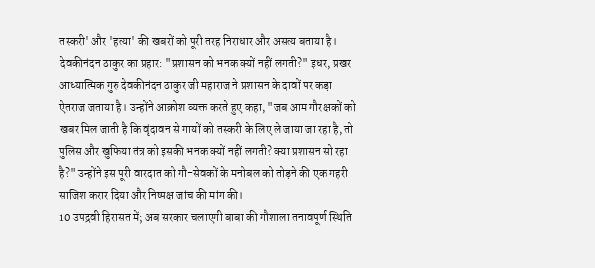तस्करी' और 'हत्या' की खबरों को पूरी तरह निराधार और असत्य बताया है।
देवकीनंदन ठाकुर का प्रहार: "प्रशासन को भनक क्यों नहीं लगती?" इधर, प्रखर आध्यात्मिक गुरु देवकीनंदन ठाकुर जी महाराज ने प्रशासन के दावों पर कड़ा ऐतराज जताया है। उन्होंने आक्रोश व्यक्त करते हुए कहा, "जब आम गौरक्षकों को खबर मिल जाती है कि वृंदावन से गायों को तस्करी के लिए ले जाया जा रहा है, तो पुलिस और खुफिया तंत्र को इसकी भनक क्यों नहीं लगती? क्या प्रशासन सो रहा है?" उन्होंने इस पूरी वारदात को गौ-सेवकों के मनोबल को तोड़ने की एक गहरी साजिश करार दिया और निष्पक्ष जांच की मांग की।
10 उपद्रवी हिरासत में; अब सरकार चलाएगी बाबा की गौशाला तनावपूर्ण स्थिति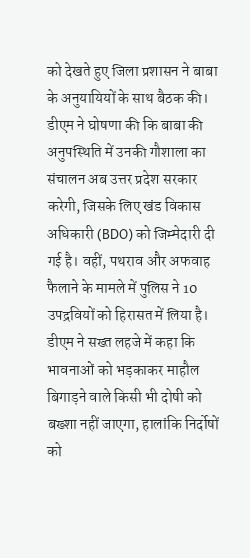को देखते हुए जिला प्रशासन ने बाबा के अनुयायियों के साथ बैठक की। डीएम ने घोषणा की कि बाबा की अनुपस्थिति में उनकी गौशाला का संचालन अब उत्तर प्रदेश सरकार करेगी, जिसके लिए खंड विकास अधिकारी (BDO) को जिम्मेदारी दी गई है। वहीं, पथराव और अफवाह फैलाने के मामले में पुलिस ने 10 उपद्रवियों को हिरासत में लिया है। डीएम ने सख्त लहजे में कहा कि भावनाओं को भड़काकर माहौल बिगाड़ने वाले किसी भी दोषी को बख्शा नहीं जाएगा, हालांकि निर्दोषों को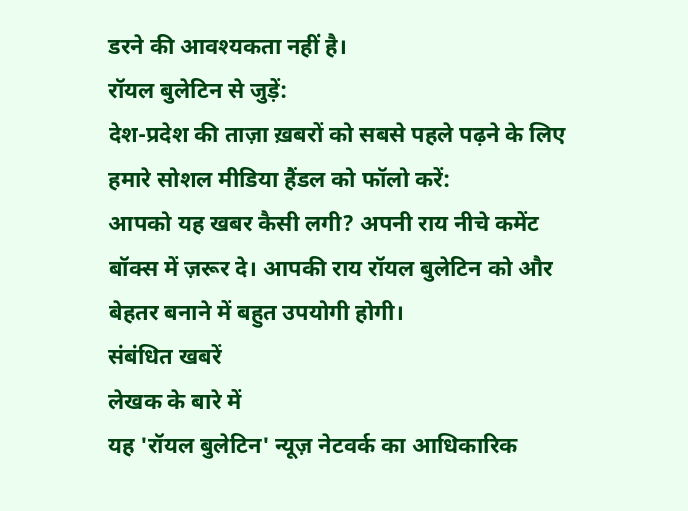डरने की आवश्यकता नहीं है।
रॉयल बुलेटिन से जुड़ें:
देश-प्रदेश की ताज़ा ख़बरों को सबसे पहले पढ़ने के लिए हमारे सोशल मीडिया हैंडल को फॉलो करें:
आपको यह खबर कैसी लगी? अपनी राय नीचे कमेंट बॉक्स में ज़रूर दे। आपकी राय रॉयल बुलेटिन को और बेहतर बनाने में बहुत उपयोगी होगी।
संबंधित खबरें
लेखक के बारे में
यह 'रॉयल बुलेटिन' न्यूज़ नेटवर्क का आधिकारिक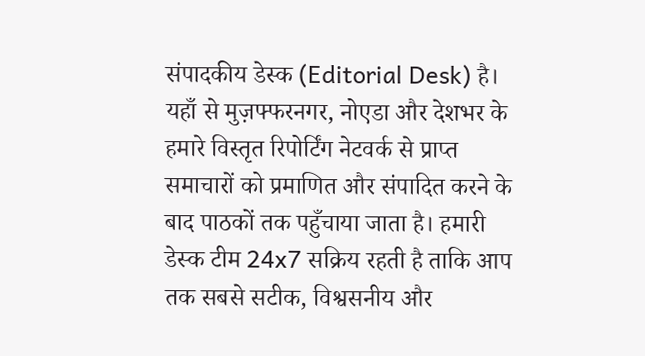संपादकीय डेस्क (Editorial Desk) है। यहाँ से मुज़फ्फरनगर, नोएडा और देशभर के हमारे विस्तृत रिपोर्टिंग नेटवर्क से प्राप्त समाचारों को प्रमाणित और संपादित करने के बाद पाठकों तक पहुँचाया जाता है। हमारी डेस्क टीम 24x7 सक्रिय रहती है ताकि आप तक सबसे सटीक, विश्वसनीय और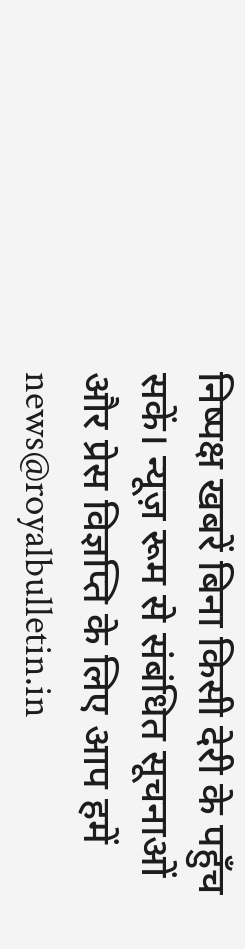निष्पक्ष खबरें बिना किसी देरी के पहुँच सकें। न्यूज़ रूम से संबंधित सूचनाओं और प्रेस विज्ञप्ति के लिए आप हमें news@royalbulletin.in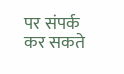पर संपर्क कर सकते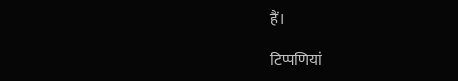हैं।

टिप्पणियां